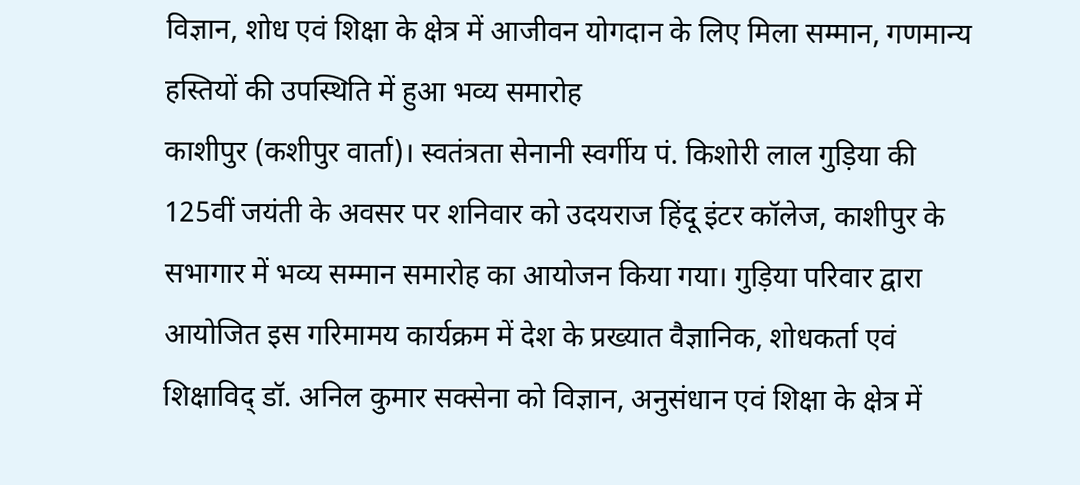विज्ञान, शोध एवं शिक्षा के क्षेत्र में आजीवन योगदान के लिए मिला सम्मान, गणमान्य हस्तियों की उपस्थिति में हुआ भव्य समारोह
काशीपुर (कशीपुर वार्ता)। स्वतंत्रता सेनानी स्वर्गीय पं. किशोरी लाल गुड़िया की 125वीं जयंती के अवसर पर शनिवार को उदयराज हिंदू इंटर कॉलेज, काशीपुर के सभागार में भव्य सम्मान समारोह का आयोजन किया गया। गुड़िया परिवार द्वारा आयोजित इस गरिमामय कार्यक्रम में देश के प्रख्यात वैज्ञानिक, शोधकर्ता एवं शिक्षाविद् डॉ. अनिल कुमार सक्सेना को विज्ञान, अनुसंधान एवं शिक्षा के क्षेत्र में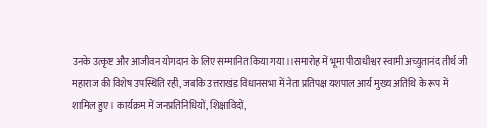उनके उत्कृष्ट और आजीवन योगदान के लिए सम्मानित किया गया।।समारोह में भूमा पीठाधीश्वर स्वामी अच्युतानंद तीर्थ जी महाराज की विशेष उपस्थिति रही, जबकि उत्तराखंड विधानसभा में नेता प्रतिपक्ष यशपाल आर्य मुख्य अतिथि के रूप में शामिल हुए। कार्यक्रम में जनप्रतिनिधियों, शिक्षाविदों,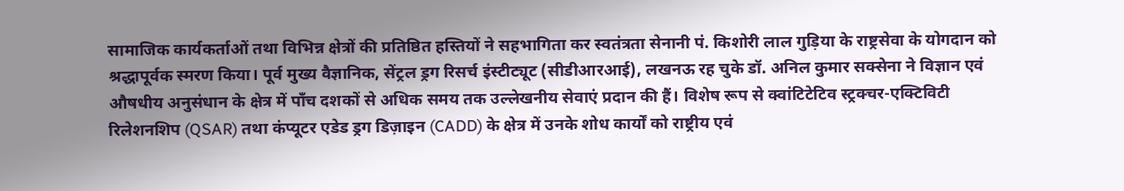सामाजिक कार्यकर्ताओं तथा विभिन्न क्षेत्रों की प्रतिष्ठित हस्तियों ने सहभागिता कर स्वतंत्रता सेनानी पं. किशोरी लाल गुड़िया के राष्ट्रसेवा के योगदान को श्रद्धापूर्वक स्मरण किया। पूर्व मुख्य वैज्ञानिक, सेंट्रल ड्रग रिसर्च इंस्टीट्यूट (सीडीआरआई), लखनऊ रह चुके डॉ. अनिल कुमार सक्सेना ने विज्ञान एवं औषधीय अनुसंधान के क्षेत्र में पाँच दशकों से अधिक समय तक उल्लेखनीय सेवाएं प्रदान की हैं। विशेष रूप से क्वांटिटेटिव स्ट्रक्चर-एक्टिविटी रिलेशनशिप (QSAR) तथा कंप्यूटर एडेड ड्रग डिज़ाइन (CADD) के क्षेत्र में उनके शोध कार्यों को राष्ट्रीय एवं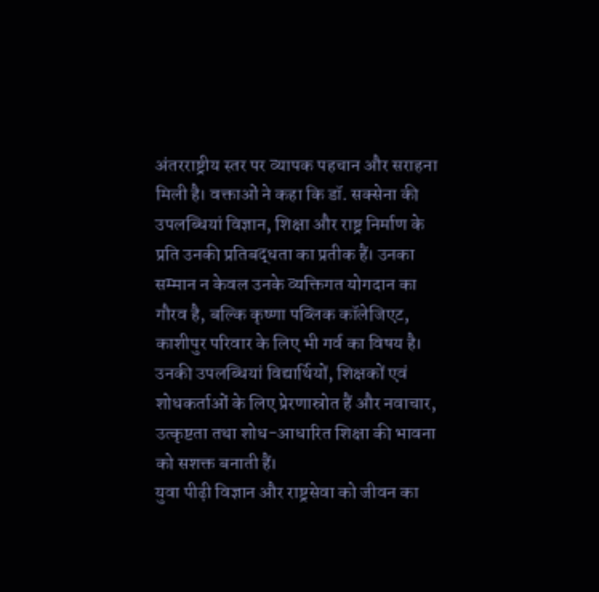अंतरराष्ट्रीय स्तर पर व्यापक पहचान और सराहना मिली है। वक्ताओं ने कहा कि डॉ. सक्सेना की उपलब्धियां विज्ञान, शिक्षा और राष्ट्र निर्माण के प्रति उनकी प्रतिबद्धता का प्रतीक हैं। उनका सम्मान न केवल उनके व्यक्तिगत योगदान का गौरव है, बल्कि कृष्णा पब्लिक कॉलेजिएट, काशीपुर परिवार के लिए भी गर्व का विषय है। उनकी उपलब्धियां विद्यार्थियों, शिक्षकों एवं शोधकर्ताओं के लिए प्रेरणास्रोत हैं और नवाचार, उत्कृष्टता तथा शोध-आधारित शिक्षा की भावना को सशक्त बनाती हैं।
युवा पीढ़ी विज्ञान और राष्ट्रसेवा को जीवन का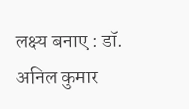लक्ष्य बनाए : डॉ. अनिल कुमार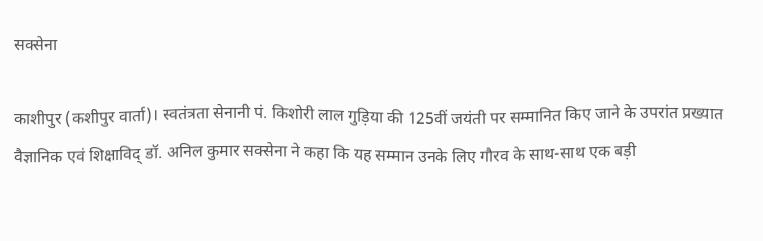सक्सेना

काशीपुर (कशीपुर वार्ता)। स्वतंत्रता सेनानी पं. किशोरी लाल गुड़िया की 125वीं जयंती पर सम्मानित किए जाने के उपरांत प्रख्यात वैज्ञानिक एवं शिक्षाविद् डॉ. अनिल कुमार सक्सेना ने कहा कि यह सम्मान उनके लिए गौरव के साथ-साथ एक बड़ी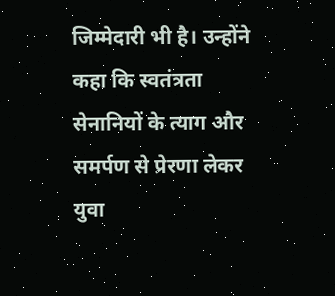जिम्मेदारी भी है। उन्होंने कहा कि स्वतंत्रता सेनानियों के त्याग और समर्पण से प्रेरणा लेकर युवा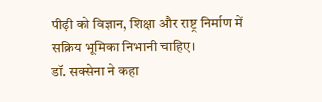पीढ़ी को विज्ञान, शिक्षा और राष्ट्र निर्माण में सक्रिय भूमिका निभानी चाहिए।
डॉ. सक्सेना ने कहा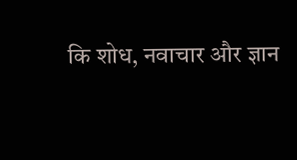कि शोध, नवाचार और ज्ञान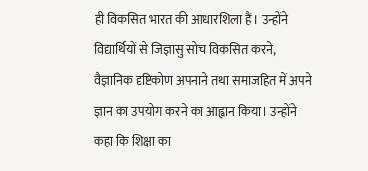ही विकसित भारत की आधारशिला हैं। उन्होंने विद्यार्थियों से जिज्ञासु सोच विकसित करने, वैज्ञानिक दृष्टिकोण अपनाने तथा समाजहित में अपने ज्ञान का उपयोग करने का आह्वान किया। उन्होंने कहा कि शिक्षा का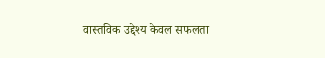वास्तविक उद्देश्य केवल सफलता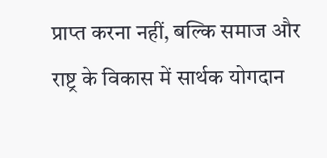प्राप्त करना नहीं, बल्कि समाज और राष्ट्र के विकास में सार्थक योगदान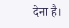देना है।